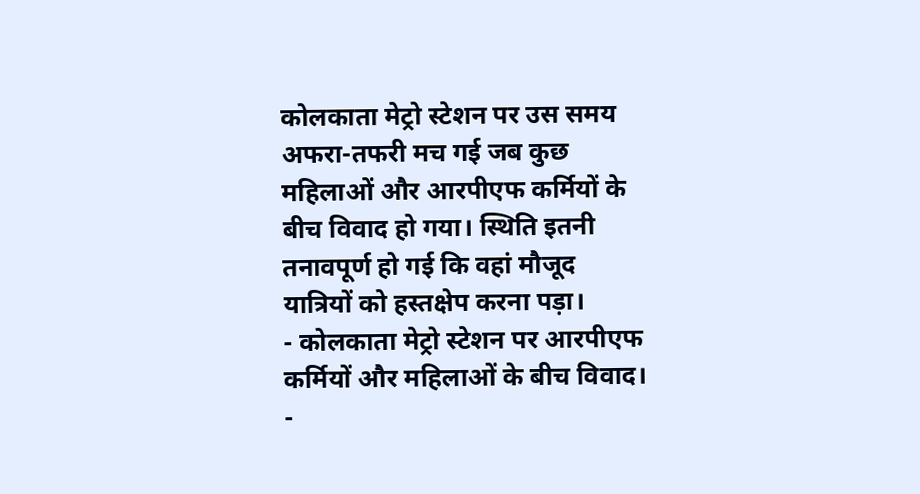कोलकाता मेट्रो स्टेशन पर उस समय अफरा-तफरी मच गई जब कुछ महिलाओं और आरपीएफ कर्मियों के बीच विवाद हो गया। स्थिति इतनी तनावपूर्ण हो गई कि वहां मौजूद यात्रियों को हस्तक्षेप करना पड़ा।
- कोलकाता मेट्रो स्टेशन पर आरपीएफ कर्मियों और महिलाओं के बीच विवाद।
-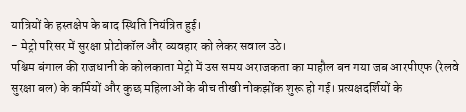यात्रियों के हस्तक्षेप के बाद स्थिति नियंत्रित हुई।
- मेट्रो परिसर में सुरक्षा प्रोटोकॉल और व्यवहार को लेकर सवाल उठे।
पश्चिम बंगाल की राजधानी के कोलकाता मेट्रो में उस समय अराजकता का माहौल बन गया जब आरपीएफ (रेलवे सुरक्षा बल) के कर्मियों और कुछ महिलाओं के बीच तीखी नोकझोंक शुरू हो गई। प्रत्यक्षदर्शियों के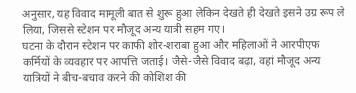अनुसार, यह विवाद मामूली बात से शुरू हुआ लेकिन देखते ही देखते इसने उग्र रूप ले लिया, जिससे स्टेशन पर मौजूद अन्य यात्री सहम गए।
घटना के दौरान स्टेशन पर काफी शोर-शराबा हुआ और महिलाओं ने आरपीएफ कर्मियों के व्यवहार पर आपत्ति जताई। जैसे-जैसे विवाद बढ़ा, वहां मौजूद अन्य यात्रियों ने बीच-बचाव करने की कोशिश की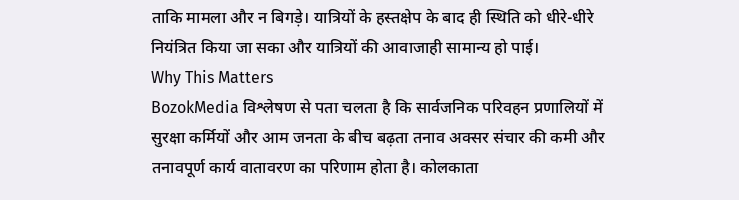ताकि मामला और न बिगड़े। यात्रियों के हस्तक्षेप के बाद ही स्थिति को धीरे-धीरे नियंत्रित किया जा सका और यात्रियों की आवाजाही सामान्य हो पाई।
Why This Matters
BozokMedia विश्लेषण से पता चलता है कि सार्वजनिक परिवहन प्रणालियों में सुरक्षा कर्मियों और आम जनता के बीच बढ़ता तनाव अक्सर संचार की कमी और तनावपूर्ण कार्य वातावरण का परिणाम होता है। कोलकाता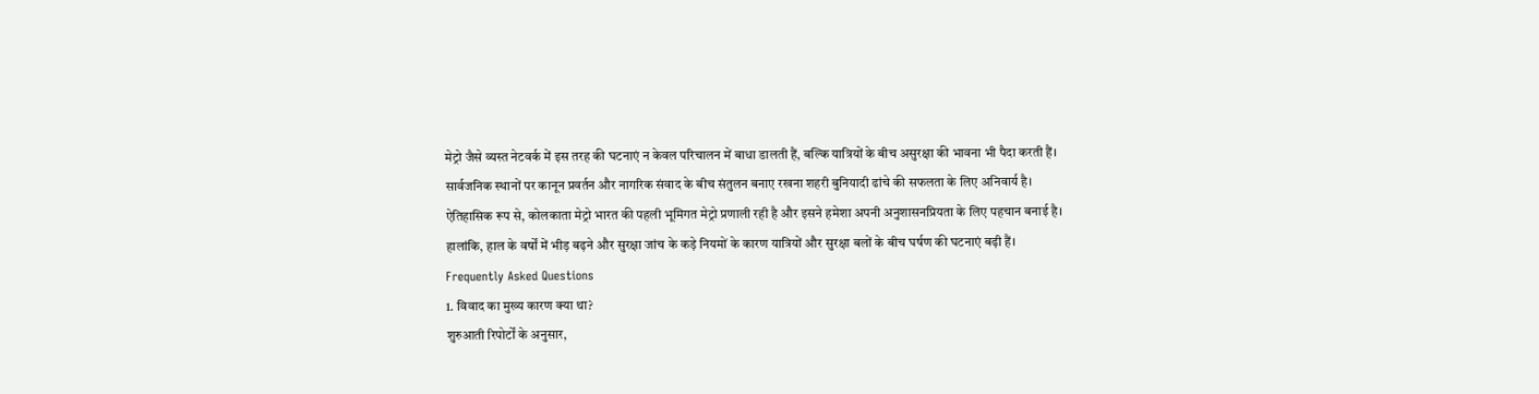मेट्रो जैसे व्यस्त नेटवर्क में इस तरह की घटनाएं न केवल परिचालन में बाधा डालती हैं, बल्कि यात्रियों के बीच असुरक्षा की भावना भी पैदा करती हैं।
सार्वजनिक स्थानों पर कानून प्रवर्तन और नागरिक संवाद के बीच संतुलन बनाए रखना शहरी बुनियादी ढांचे की सफलता के लिए अनिवार्य है।
ऐतिहासिक रूप से, कोलकाता मेट्रो भारत की पहली भूमिगत मेट्रो प्रणाली रही है और इसने हमेशा अपनी अनुशासनप्रियता के लिए पहचान बनाई है। हालांकि, हाल के वर्षों में भीड़ बढ़ने और सुरक्षा जांच के कड़े नियमों के कारण यात्रियों और सुरक्षा बलों के बीच घर्षण की घटनाएं बढ़ी हैं।
Frequently Asked Questions
1. विवाद का मुख्य कारण क्या था?
शुरुआती रिपोर्टों के अनुसार,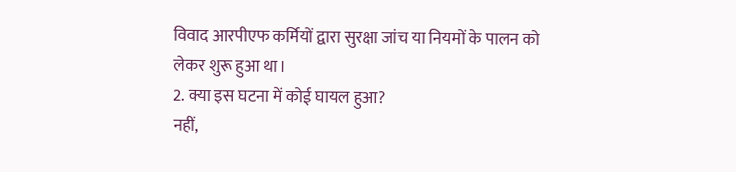विवाद आरपीएफ कर्मियों द्वारा सुरक्षा जांच या नियमों के पालन को लेकर शुरू हुआ था।
2. क्या इस घटना में कोई घायल हुआ?
नहीं,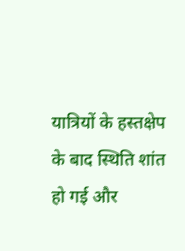यात्रियों के हस्तक्षेप के बाद स्थिति शांत हो गई और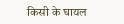किसी के घायल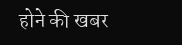होने की खबर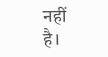नहीं है।